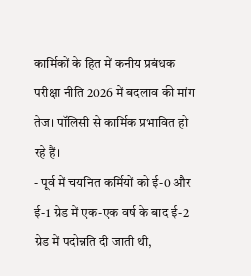कार्मिकों के हित में कनीय प्रबंधक परीक्षा नीति 2026 में बदलाव की मांग तेज। पॉलिसी से कार्मिक प्रभावित हो रहे हैं।
- पूर्व में चयनित कर्मियों को ई-0 और ई-1 ग्रेड में एक-एक वर्ष के बाद ई-2 ग्रेड में पदोन्नति दी जाती थी,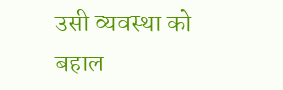उसी व्यवस्था को बहाल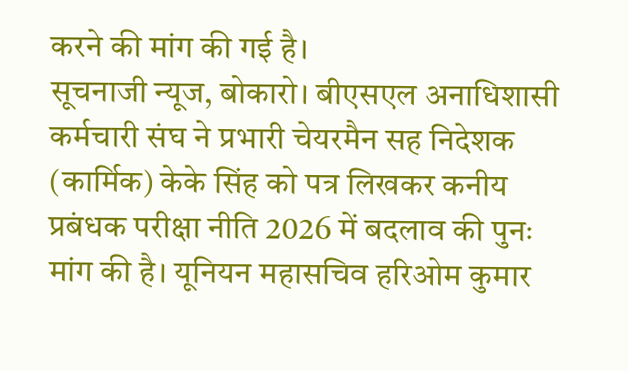करने की मांग की गई है।
सूचनाजी न्यूज, बोकारो। बीएसएल अनाधिशासी कर्मचारी संघ ने प्रभारी चेयरमैन सह निदेशक (कार्मिक) केके सिंह को पत्र लिखकर कनीय प्रबंधक परीक्षा नीति 2026 में बदलाव की पुनः मांग की है। यूनियन महासचिव हरिओम कुमार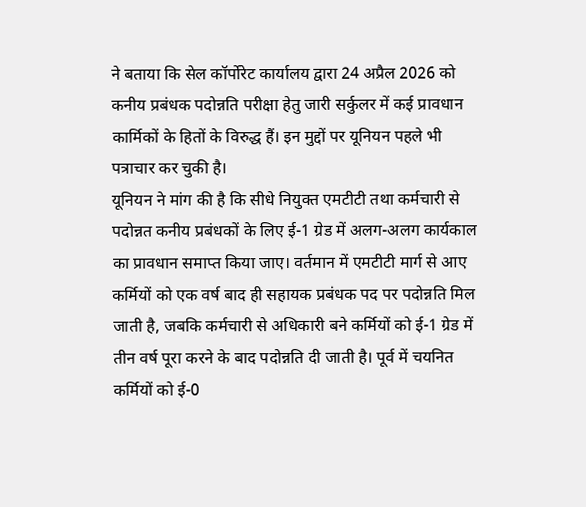ने बताया कि सेल कॉर्पोरेट कार्यालय द्वारा 24 अप्रैल 2026 को कनीय प्रबंधक पदोन्नति परीक्षा हेतु जारी सर्कुलर में कई प्रावधान कार्मिकों के हितों के विरुद्ध हैं। इन मुद्दों पर यूनियन पहले भी पत्राचार कर चुकी है।
यूनियन ने मांग की है कि सीधे नियुक्त एमटीटी तथा कर्मचारी से पदोन्नत कनीय प्रबंधकों के लिए ई-1 ग्रेड में अलग-अलग कार्यकाल का प्रावधान समाप्त किया जाए। वर्तमान में एमटीटी मार्ग से आए कर्मियों को एक वर्ष बाद ही सहायक प्रबंधक पद पर पदोन्नति मिल जाती है, जबकि कर्मचारी से अधिकारी बने कर्मियों को ई-1 ग्रेड में तीन वर्ष पूरा करने के बाद पदोन्नति दी जाती है। पूर्व में चयनित कर्मियों को ई-0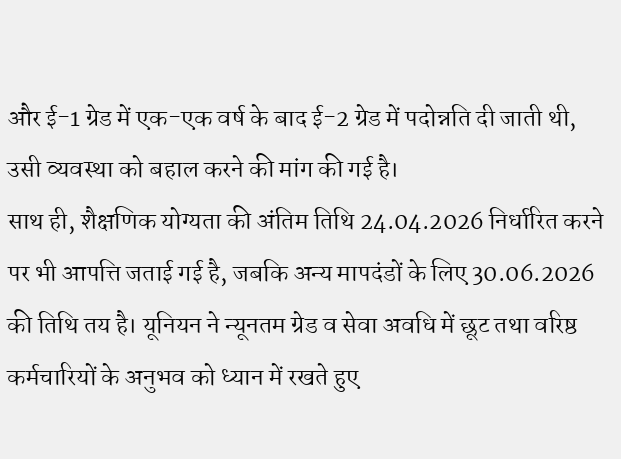और ई-1 ग्रेड में एक-एक वर्ष के बाद ई-2 ग्रेड में पदोन्नति दी जाती थी, उसी व्यवस्था को बहाल करने की मांग की गई है।
साथ ही, शैक्षणिक योग्यता की अंतिम तिथि 24.04.2026 निर्धारित करने पर भी आपत्ति जताई गई है, जबकि अन्य मापदंडों के लिए 30.06.2026 की तिथि तय है। यूनियन ने न्यूनतम ग्रेड व सेवा अवधि में छूट तथा वरिष्ठ कर्मचारियों के अनुभव को ध्यान में रखते हुए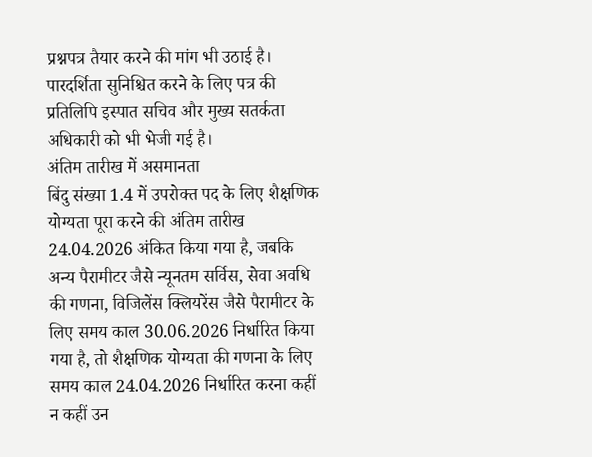प्रश्नपत्र तैयार करने की मांग भी उठाई है। पारदर्शिता सुनिश्चित करने के लिए पत्र की प्रतिलिपि इस्पात सचिव और मुख्य सतर्कता अधिकारी को भी भेजी गई है।
अंतिम तारीख में असमानता
बिंदु संख्या 1.4 में उपरोक्त पद के लिए शैक्षणिक योग्यता पूरा करने की अंतिम तारीख 24.04.2026 अंकित किया गया है, जबकि अन्य पैरामीटर जैसे न्यूनतम सर्विस, सेवा अवधि की गणना, विजिलेंस क्लियरेंस जैसे पैरामीटर के लिए समय काल 30.06.2026 निर्धारित किया गया है, तो शैक्षणिक योग्यता की गणना के लिए समय काल 24.04.2026 निर्धारित करना कहीं न कहीं उन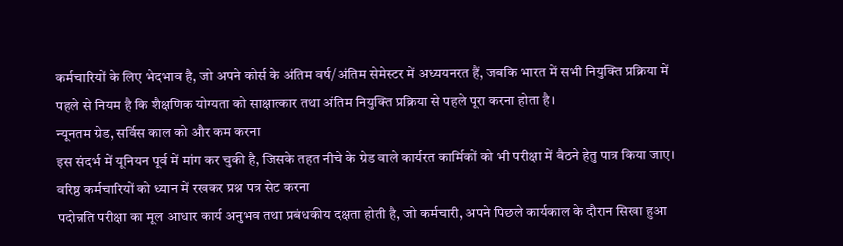कर्मचारियों के लिए भेदभाव है, जो अपने कोर्स के अंतिम वर्ष/अंतिम सेमेस्टर में अध्ययनरत हैं, जबकि भारत में सभी नियुक्ति प्रक्रिया में पहले से नियम है कि शैक्षणिक योग्यता को साक्षात्कार तथा अंतिम नियुक्ति प्रक्रिया से पहले पूरा करना होता है।
न्यूनतम ग्रेड, सर्विस काल को और कम करना
इस संदर्भ में यूनियन पूर्व में मांग कर चुकी है, जिसके तहत नीचे के ग्रेड वाले कार्यरत कार्मिकों को भी परीक्षा में बैठने हेतु पात्र किया जाए।
वरिष्ठ कर्मचारियों को ध्यान में रखकर प्रश्न पत्र सेट करना
पदोन्नति परीक्षा का मूल आधार कार्य अनुभव तथा प्रबंधकीय दक्षता होती है, जो कर्मचारी, अपने पिछले कार्यकाल के दौरान सिखा हुआ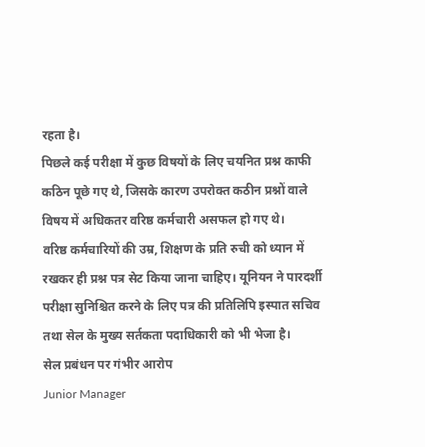रहता है।
पिछले कई परीक्षा में कुछ विषयों के लिए चयनित प्रश्न काफी कठिन पूछे गए थे, जिसके कारण उपरोक्त कठीन प्रश्नों वाले विषय में अधिकतर वरिष्ठ कर्मचारी असफल हो गए थे।
वरिष्ठ कर्मचारियों की उम्र, शिक्षण के प्रति रुची को ध्यान में रखकर ही प्रश्न पत्र सेट किया जाना चाहिए। यूनियन ने पारदर्शी परीक्षा सुनिश्चित करने के लिए पत्र की प्रतिलिपि इस्पात सचिव तथा सेल के मुख्य सर्तकता पदाधिकारी को भी भेजा है।
सेल प्रबंधन पर गंभीर आरोप
Junior Manager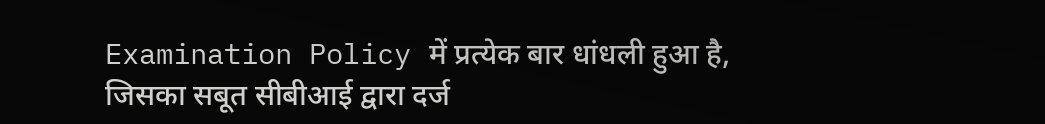Examination Policy में प्रत्येक बार धांधली हुआ है, जिसका सबूत सीबीआई द्वारा दर्ज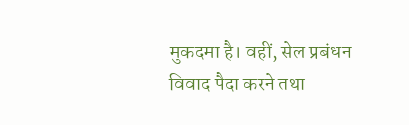मुकदमा है। वहीं, सेल प्रबंधन विवाद पैदा करने तथा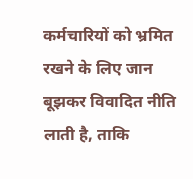कर्मचारियों को भ्रमित रखने के लिए जान बूझकर विवादित नीति लाती है, ताकि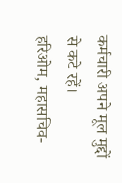कर्मचारी अपने मूल मुद्दों से कटे रहें।
हरिओम, महासचिव-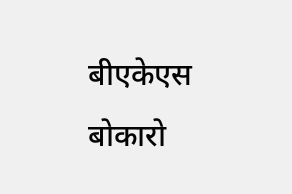बीएकेएस बोकारो